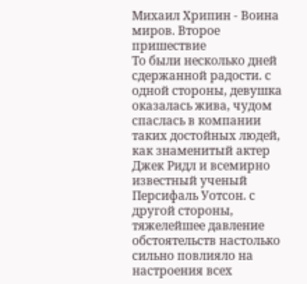Михаил Хрипин - Воина миров. Второе пришествие
То были несколько дней сдержанной радости. с одной стороны, девушка оказалась жива, чудом спаслась в компании таких достойных людей, как знаменитый актер Джек Ридл и всемирно известный ученый Персифаль Уотсон. с другой стороны, тяжелейшее давление обстоятельств настолько сильно повлияло на настроения всех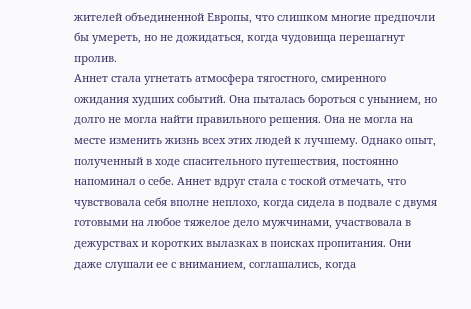жителей объединенной Европы, что слишком многие предпочли бы умереть, но не дожидаться, когда чудовища перешагнут пролив.
Аннет стала угнетать атмосфера тягостного, смиренного ожидания худших событий. Она пыталась бороться с унынием, но долго не могла найти правильного решения. Она не могла на месте изменить жизнь всех этих людей к лучшему. Однако опыт, полученный в ходе спасительного путешествия, постоянно напоминал о себе. Аннет вдруг стала с тоской отмечать, что чувствовала себя вполне неплохо, когда сидела в подвале с двумя готовыми на любое тяжелое дело мужчинами, участвовала в дежурствах и коротких вылазках в поисках пропитания. Они даже слушали ее с вниманием, соглашались, когда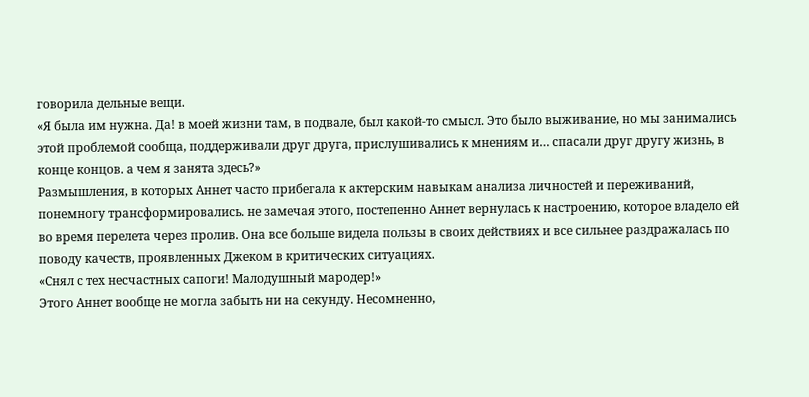говорила дельные вещи.
«Я была им нужна. Да! в моей жизни там, в подвале, был какой-то смысл. Это было выживание, но мы занимались этой проблемой сообща, поддерживали друг друга, прислушивались к мнениям и… спасали друг другу жизнь, в конце концов. а чем я занята здесь?»
Размышления, в которых Аннет часто прибегала к актерским навыкам анализа личностей и переживаний, понемногу трансформировались. не замечая этого, постепенно Аннет вернулась к настроению, которое владело ей во время перелета через пролив. Она все больше видела пользы в своих действиях и все сильнее раздражалась по поводу качеств, проявленных Джеком в критических ситуациях.
«Снял с тех несчастных сапоги! Малодушный мародер!»
Этого Аннет вообще не могла забыть ни на секунду. Несомненно,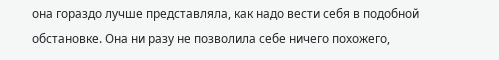она гораздо лучше представляла, как надо вести себя в подобной обстановке. Она ни разу не позволила себе ничего похожего,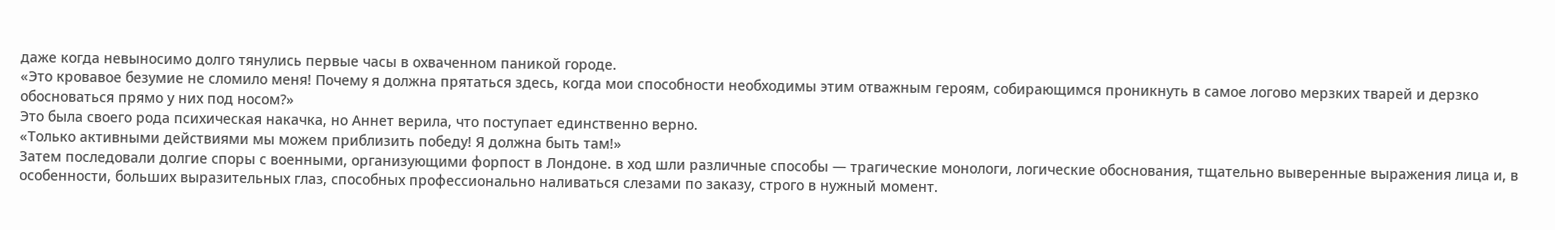даже когда невыносимо долго тянулись первые часы в охваченном паникой городе.
«Это кровавое безумие не сломило меня! Почему я должна прятаться здесь, когда мои способности необходимы этим отважным героям, собирающимся проникнуть в самое логово мерзких тварей и дерзко обосноваться прямо у них под носом?»
Это была своего рода психическая накачка, но Аннет верила, что поступает единственно верно.
«Только активными действиями мы можем приблизить победу! Я должна быть там!»
Затем последовали долгие споры с военными, организующими форпост в Лондоне. в ход шли различные способы — трагические монологи, логические обоснования, тщательно выверенные выражения лица и, в особенности, больших выразительных глаз, способных профессионально наливаться слезами по заказу, строго в нужный момент.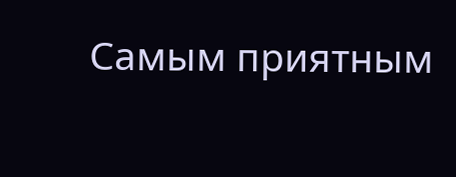Самым приятным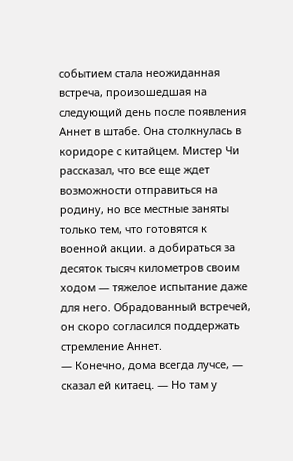событием стала неожиданная встреча, произошедшая на следующий день после появления Аннет в штабе. Она столкнулась в коридоре с китайцем. Мистер Чи рассказал, что все еще ждет возможности отправиться на родину, но все местные заняты только тем, что готовятся к военной акции. а добираться за десяток тысяч километров своим ходом — тяжелое испытание даже для него. Обрадованный встречей, он скоро согласился поддержать стремление Аннет.
— Конечно, дома всегда лучсе, — сказал ей китаец. — Но там у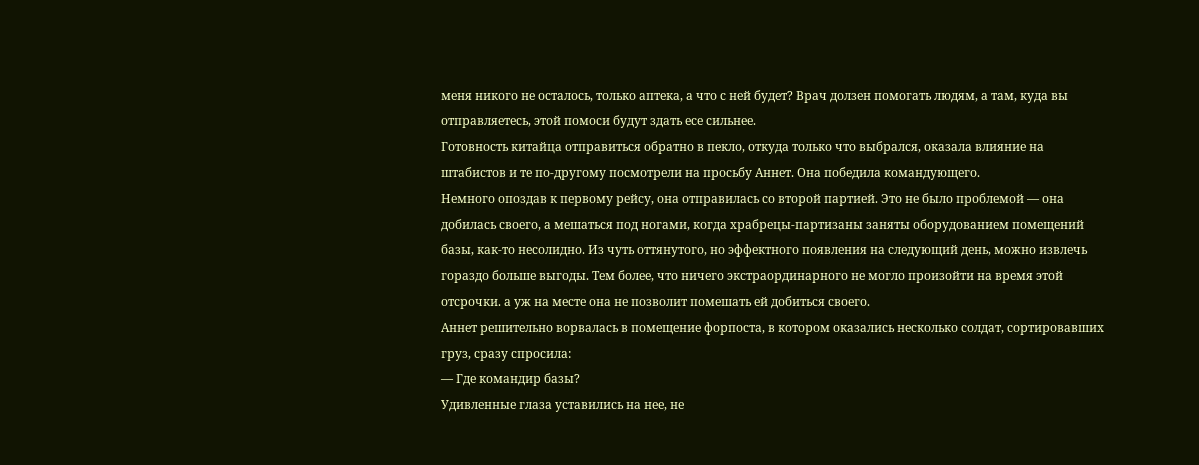меня никого не осталось, только аптека, а что с ней будет? Врач долзен помогать людям, а там, куда вы отправляетесь, этой помоси будут здать есе сильнее.
Готовность китайца отправиться обратно в пекло, откуда только что выбрался, оказала влияние на штабистов и те по-другому посмотрели на просьбу Аннет. Она победила командующего.
Немного опоздав к первому рейсу, она отправилась со второй партией. Это не было проблемой — она добилась своего, а мешаться под ногами, когда храбрецы-партизаны заняты оборудованием помещений базы, как-то несолидно. Из чуть оттянутого, но эффектного появления на следующий день, можно извлечь гораздо больше выгоды. Тем более, что ничего экстраординарного не могло произойти на время этой отсрочки. а уж на месте она не позволит помешать ей добиться своего.
Аннет решительно ворвалась в помещение форпоста, в котором оказались несколько солдат, сортировавших груз, сразу спросила:
— Где командир базы?
Удивленные глаза уставились на нее, не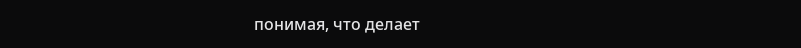понимая, что делает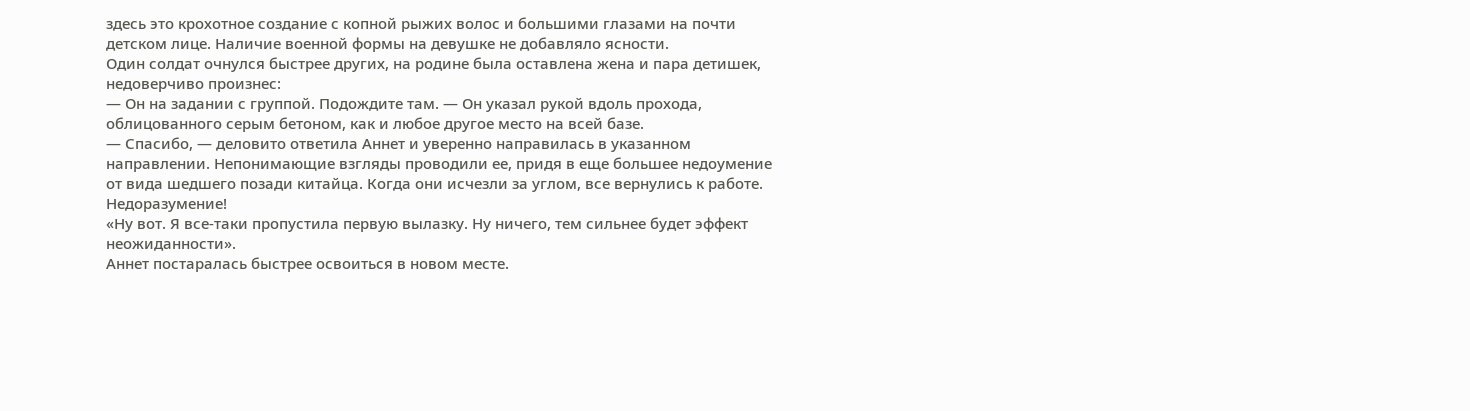здесь это крохотное создание с копной рыжих волос и большими глазами на почти детском лице. Наличие военной формы на девушке не добавляло ясности.
Один солдат очнулся быстрее других, на родине была оставлена жена и пара детишек, недоверчиво произнес:
— Он на задании с группой. Подождите там. — Он указал рукой вдоль прохода, облицованного серым бетоном, как и любое другое место на всей базе.
— Спасибо, — деловито ответила Аннет и уверенно направилась в указанном направлении. Непонимающие взгляды проводили ее, придя в еще большее недоумение от вида шедшего позади китайца. Когда они исчезли за углом, все вернулись к работе. Недоразумение!
«Ну вот. Я все-таки пропустила первую вылазку. Ну ничего, тем сильнее будет эффект неожиданности».
Аннет постаралась быстрее освоиться в новом месте.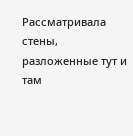Рассматривала стены, разложенные тут и там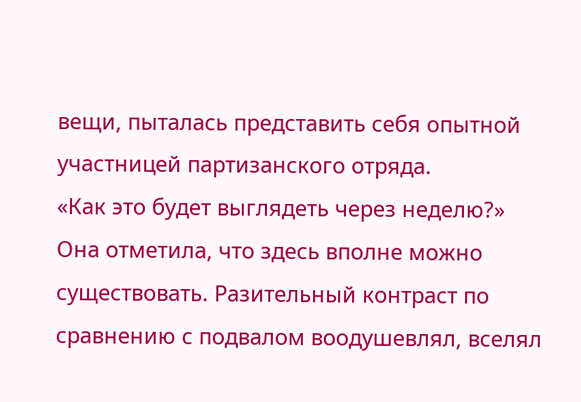вещи, пыталась представить себя опытной участницей партизанского отряда.
«Как это будет выглядеть через неделю?»
Она отметила, что здесь вполне можно существовать. Разительный контраст по сравнению с подвалом воодушевлял, вселял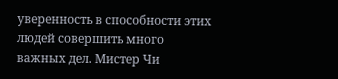уверенность в способности этих людей совершить много важных дел. Мистер Чи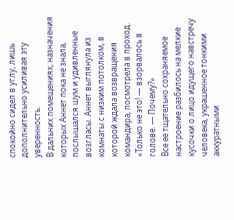спокойно сидел в углу, лишь дополнительно усиливая эту уверенность.
В дальних помещениях, назначения которых Аннет пока не знала, послышался шум и удивленные возгласы. Аннет выглянула из комнаты с низким потолком, в которой ждала возвращения командира, посмотрела в проход.
«Только не это! — взорвалось в голове. — Почему?»
Все ее тщательно сохраняемое настроение разбилось на мелкие кусочки о лицо идущего навстречу человека, украшенное тонкими аккуратными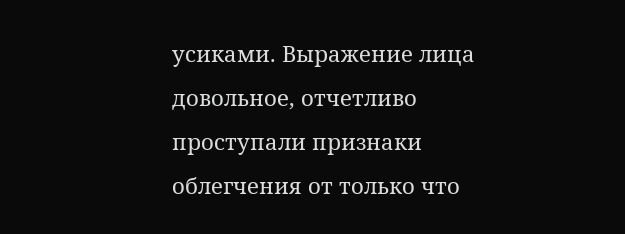усиками. Выражение лица довольное, отчетливо проступали признаки облегчения от только что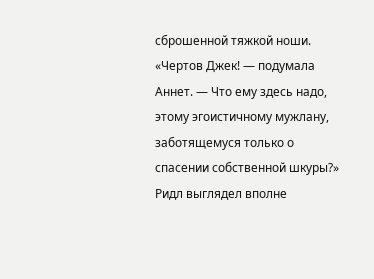сброшенной тяжкой ноши.
«Чертов Джек! — подумала Аннет. — Что ему здесь надо, этому эгоистичному мужлану, заботящемуся только о спасении собственной шкуры?»
Ридл выглядел вполне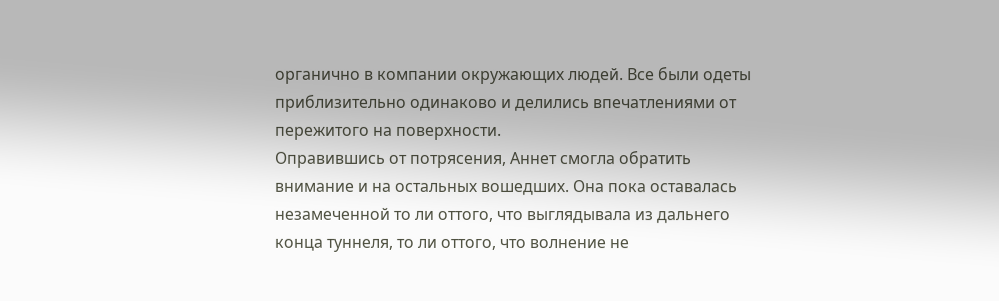органично в компании окружающих людей. Все были одеты приблизительно одинаково и делились впечатлениями от пережитого на поверхности.
Оправившись от потрясения, Аннет смогла обратить внимание и на остальных вошедших. Она пока оставалась незамеченной то ли оттого, что выглядывала из дальнего конца туннеля, то ли оттого, что волнение не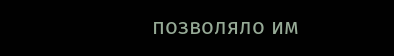позволяло им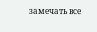замечать все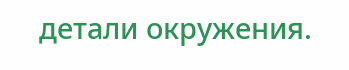детали окружения.